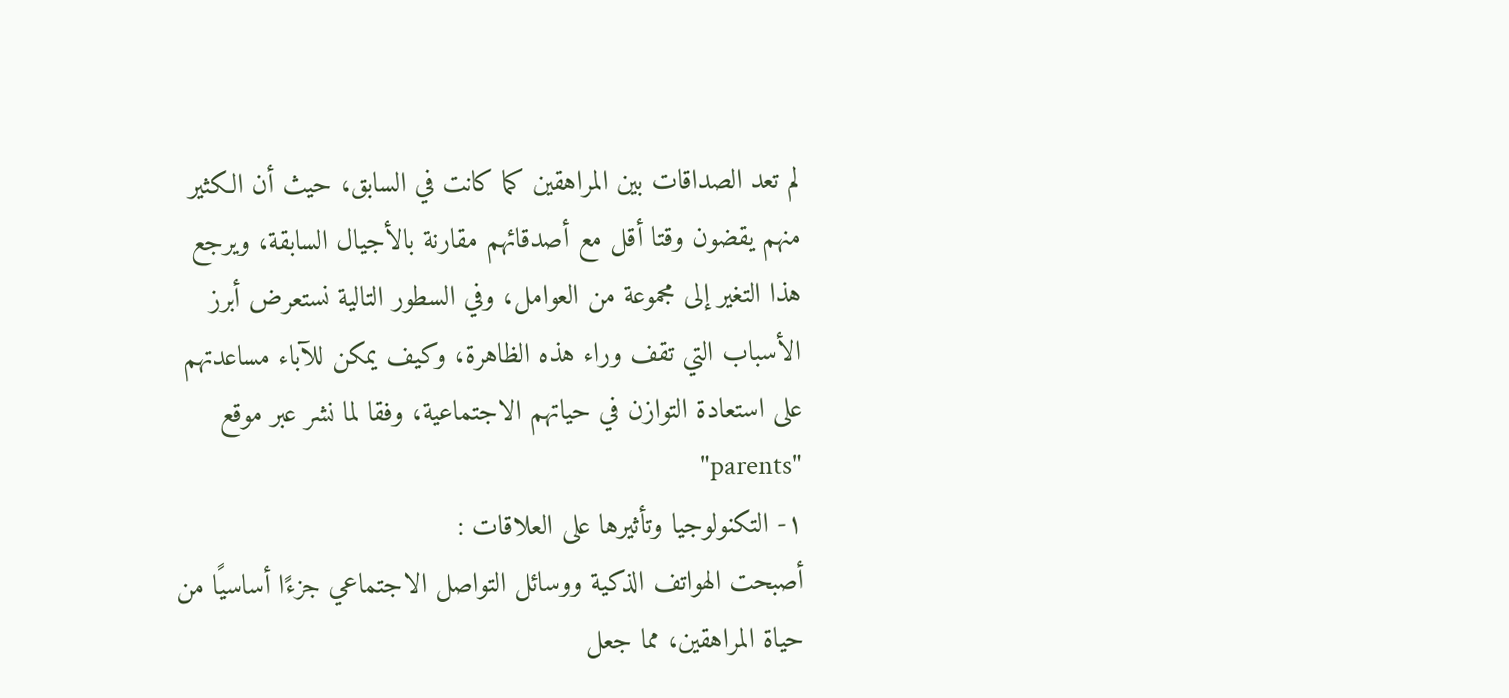لم تعد الصداقات بين المراهقين كما كانت في السابق، حيث أن الكثير منهم يقضون وقتا أقل مع أصدقائهم مقارنة بالأجيال السابقة، ويرجع هذا التغير إلى مجموعة من العوامل، وفي السطور التالية نستعرض أبرز الأسباب التي تقف وراء هذه الظاهرة، وكيف يمكن للآباء مساعدتهم على استعادة التوازن في حياتهم الاجتماعية، وفقا لما نشر عبر موقع "parents"
١- التكنولوجيا وتأثيرها على العلاقات :
أصبحت الهواتف الذكية ووسائل التواصل الاجتماعي جزءًا أساسيًا من حياة المراهقين، مما جعل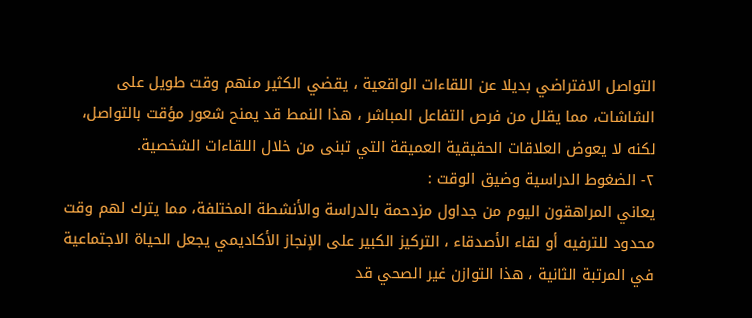التواصل الافتراضي بديلا عن اللقاءات الواقعية ، يقضي الكثير منهم وقت طويل على الشاشات، مما يقلل من فرص التفاعل المباشر ، هذا النمط قد يمنح شعور مؤقت بالتواصل، لكنه لا يعوض العلاقات الحقيقية العميقة التي تبنى من خلال اللقاءات الشخصية.
٢- الضغوط الدراسية وضيق الوقت :
يعاني المراهقون اليوم من جداول مزدحمة بالدراسة والأنشطة المختلفة، مما يترك لهم وقت محدود للترفيه أو لقاء الأصدقاء ، التركيز الكبير على الإنجاز الأكاديمي يجعل الحياة الاجتماعية في المرتبة الثانية ، هذا التوازن غير الصحي قد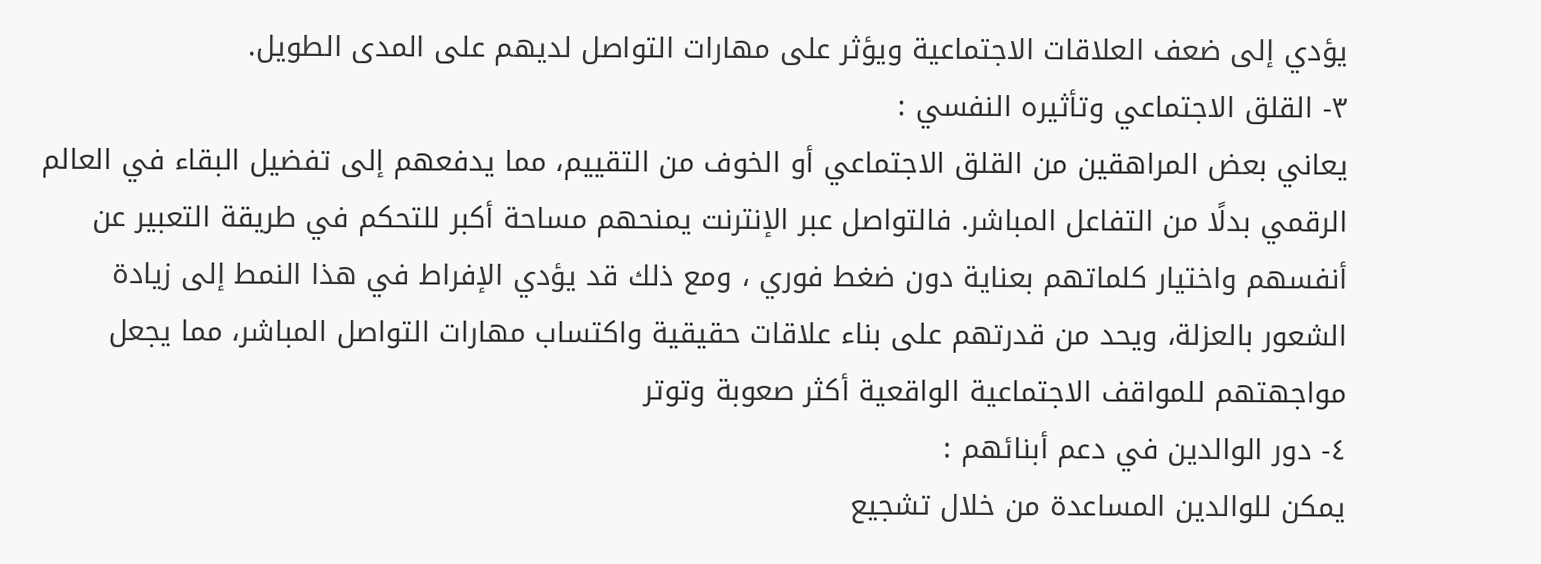يؤدي إلى ضعف العلاقات الاجتماعية ويؤثر على مهارات التواصل لديهم على المدى الطويل.
٣- القلق الاجتماعي وتأثيره النفسي :
يعاني بعض المراهقين من القلق الاجتماعي أو الخوف من التقييم، مما يدفعهم إلى تفضيل البقاء في العالم الرقمي بدلًا من التفاعل المباشر. فالتواصل عبر الإنترنت يمنحهم مساحة أكبر للتحكم في طريقة التعبير عن أنفسهم واختيار كلماتهم بعناية دون ضغط فوري ، ومع ذلك قد يؤدي الإفراط في هذا النمط إلى زيادة الشعور بالعزلة، ويحد من قدرتهم على بناء علاقات حقيقية واكتساب مهارات التواصل المباشر، مما يجعل مواجهتهم للمواقف الاجتماعية الواقعية أكثر صعوبة وتوتر
٤- دور الوالدين في دعم أبنائهم :
يمكن للوالدين المساعدة من خلال تشجيع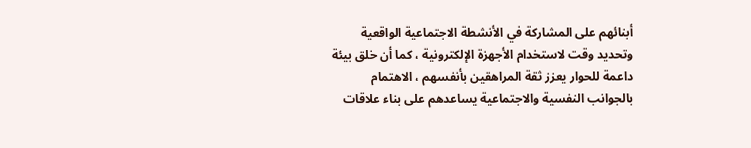أبنائهم على المشاركة في الأنشطة الاجتماعية الواقعية وتحديد وقت لاستخدام الأجهزة الإلكترونية ، كما أن خلق بيئة داعمة للحوار يعزز ثقة المراهقين بأنفسهم ، الاهتمام بالجوانب النفسية والاجتماعية يساعدهم على بناء علاقات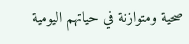صحية ومتوازنة في حياتهم اليومية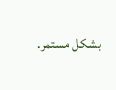بشكل مستمر.